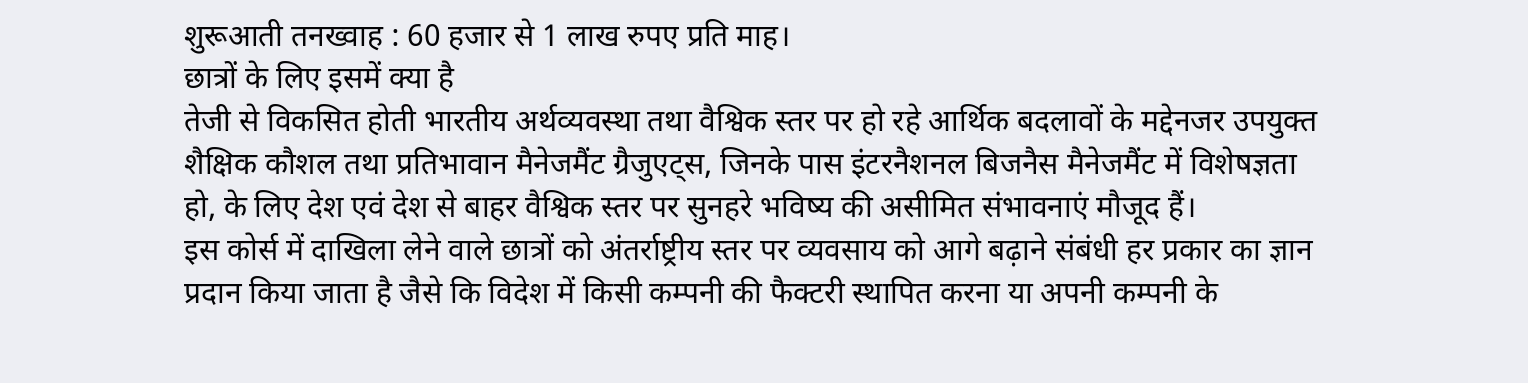शुरूआती तनख्वाह : 60 हजार से 1 लाख रुपए प्रति माह।
छात्रों के लिए इसमें क्या है
तेजी से विकसित होती भारतीय अर्थव्यवस्था तथा वैश्विक स्तर पर हो रहे आर्थिक बदलावों के मद्देनजर उपयुक्त शैक्षिक कौशल तथा प्रतिभावान मैनेजमैंट ग्रैजुएट्स, जिनके पास इंटरनैशनल बिजनैस मैनेजमैंट में विशेषज्ञता हो, के लिए देश एवं देश से बाहर वैश्विक स्तर पर सुनहरे भविष्य की असीमित संभावनाएं मौजूद हैं।
इस कोर्स में दाखिला लेने वाले छात्रों को अंतर्राष्ट्रीय स्तर पर व्यवसाय को आगे बढ़ाने संबंधी हर प्रकार का ज्ञान प्रदान किया जाता है जैसे कि विदेश में किसी कम्पनी की फैक्टरी स्थापित करना या अपनी कम्पनी के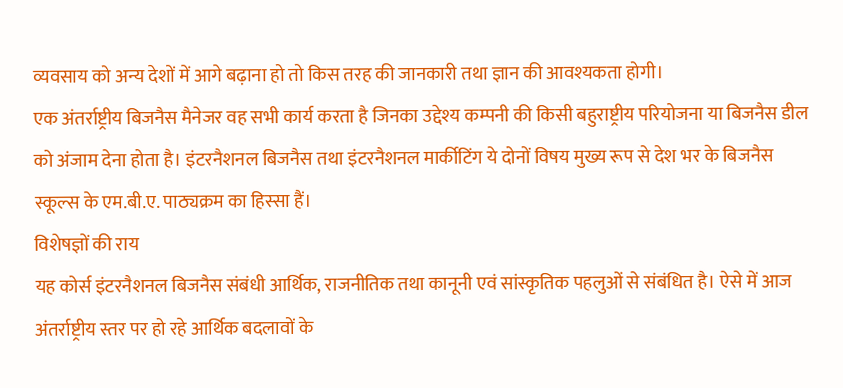व्यवसाय को अन्य देशों में आगे बढ़ाना हो तो किस तरह की जानकारी तथा ज्ञान की आवश्यकता होगी।
एक अंतर्राष्ट्रीय बिजनैस मैनेजर वह सभी कार्य करता है जिनका उद्देश्य कम्पनी की किसी बहुराष्ट्रीय परियोजना या बिजनैस डील को अंजाम देना होता है। इंटरनैशनल बिजनैस तथा इंटरनैशनल मार्कीटिंग ये दोनों विषय मुख्य रूप से देश भर के बिजनैस स्कूल्स के एम.बी.ए. पाठ्यक्रम का हिस्सा हैं।
विशेषज्ञों की राय
यह कोर्स इंटरनैशनल बिजनैस संबंधी आर्थिक, राजनीतिक तथा कानूनी एवं सांस्कृतिक पहलुओं से संबंधित है। ऐसे में आज अंतर्राष्ट्रीय स्तर पर हो रहे आर्थिक बदलावों के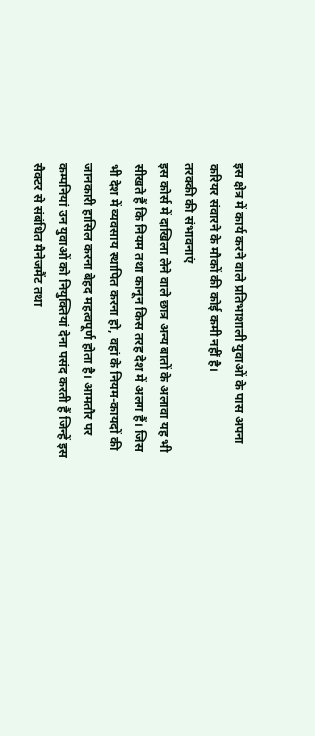इस क्षेत्र में कार्य करने वाले प्रतिभाशाली युवाओं के पास अपना करियर संवारने के मौकों की कोई कमी नहीं है।
तरक्की की संभावनाएं
इस कोर्स में दाखिला लेने वाले छात्र अन्य बातों के अलावा यह भी सीखते हैं कि नियम तथा कानून किस तरह देश में अलग हैं। जिस भी देश में व्यवसाय स्थापित करना हो, वहां के नियम-कायदों की जानकारी हासिल करना बेहद महत्वपूर्ण होता है। आमतौर पर कम्पनियां उन युवाओं को नियुक्तियां देना पसंद करती हैं जिन्हें इस सैक्टर से संबंधित मैनेजमैंट तथा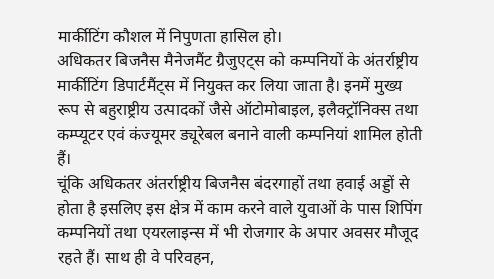मार्कीटिंग कौशल में निपुणता हासिल हो।
अधिकतर बिजनैस मैनेजमैंट ग्रैजुएट्स को कम्पनियों के अंतर्राष्ट्रीय मार्कीटिंग डिपार्टमैंट्स में नियुक्त कर लिया जाता है। इनमें मुख्य रूप से बहुराष्ट्रीय उत्पादकों जैसे ऑटोमोबाइल, इलैक्ट्रॉनिक्स तथा कम्प्यूटर एवं कंज्यूमर ड्यूरेबल बनाने वाली कम्पनियां शामिल होती हैं।
चूंकि अधिकतर अंतर्राष्ट्रीय बिजनैस बंदरगाहों तथा हवाई अड्डों से होता है इसलिए इस क्षेत्र में काम करने वाले युवाओं के पास शिपिंग कम्पनियों तथा एयरलाइन्स में भी रोजगार के अपार अवसर मौजूद रहते हैं। साथ ही वे परिवहन,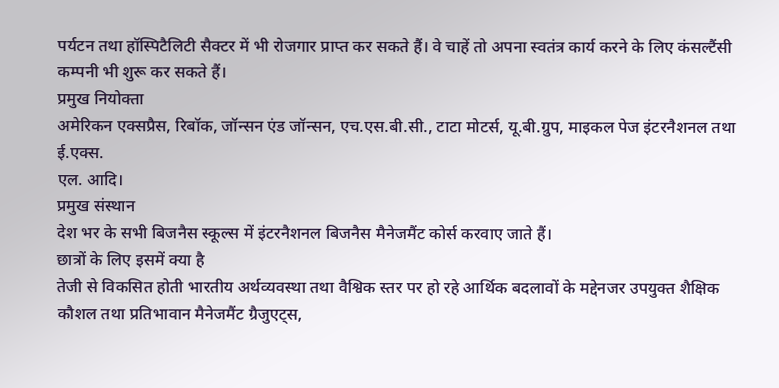पर्यटन तथा हॉस्पिटैलिटी सैक्टर में भी रोजगार प्राप्त कर सकते हैं। वे चाहें तो अपना स्वतंत्र कार्य करने के लिए कंसल्टैंसी कम्पनी भी शुरू कर सकते हैं।
प्रमुख नियोक्ता
अमेरिकन एक्सप्रैस, रिबॉक, जॉन्सन एंड जॉन्सन, एच.एस.बी.सी., टाटा मोटर्स, यू.बी.ग्रुप, माइकल पेज इंटरनैशनल तथा ई.एक्स.
एल. आदि।
प्रमुख संस्थान
देश भर के सभी बिजनैस स्कूल्स में इंटरनैशनल बिजनैस मैनेजमैंट कोर्स करवाए जाते हैं।
छात्रों के लिए इसमें क्या है
तेजी से विकसित होती भारतीय अर्थव्यवस्था तथा वैश्विक स्तर पर हो रहे आर्थिक बदलावों के मद्देनजर उपयुक्त शैक्षिक कौशल तथा प्रतिभावान मैनेजमैंट ग्रैजुएट्स,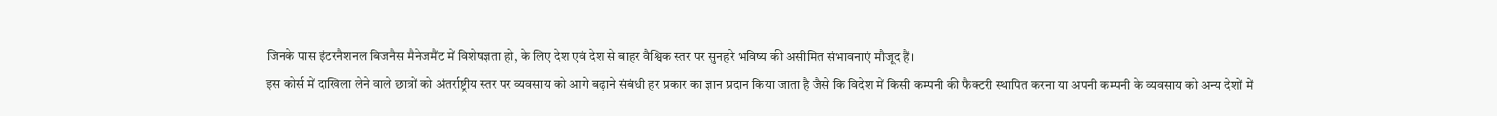जिनके पास इंटरनैशनल बिजनैस मैनेजमैंट में विशेषज्ञता हो, के लिए देश एवं देश से बाहर वैश्विक स्तर पर सुनहरे भविष्य की असीमित संभावनाएं मौजूद हैं।
इस कोर्स में दाखिला लेने वाले छात्रों को अंतर्राष्ट्रीय स्तर पर व्यवसाय को आगे बढ़ाने संबंधी हर प्रकार का ज्ञान प्रदान किया जाता है जैसे कि विदेश में किसी कम्पनी की फैक्टरी स्थापित करना या अपनी कम्पनी के व्यवसाय को अन्य देशों में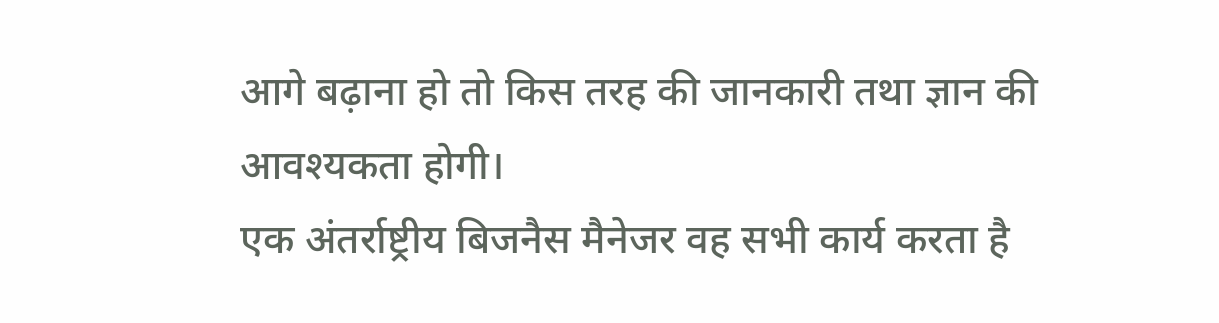आगे बढ़ाना हो तो किस तरह की जानकारी तथा ज्ञान की आवश्यकता होगी।
एक अंतर्राष्ट्रीय बिजनैस मैनेजर वह सभी कार्य करता है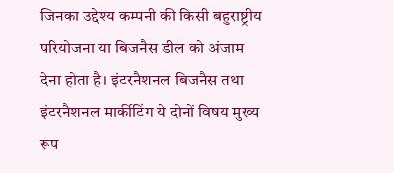जिनका उद्देश्य कम्पनी की किसी बहुराष्ट्रीय परियोजना या बिजनैस डील को अंजाम देना होता है। इंटरनैशनल बिजनैस तथा इंटरनैशनल मार्कीटिंग ये दोनों विषय मुख्य रूप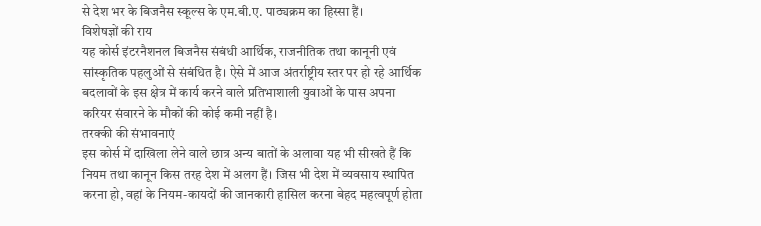से देश भर के बिजनैस स्कूल्स के एम.बी.ए. पाठ्यक्रम का हिस्सा हैं।
विशेषज्ञों की राय
यह कोर्स इंटरनैशनल बिजनैस संबंधी आर्थिक, राजनीतिक तथा कानूनी एवं सांस्कृतिक पहलुओं से संबंधित है। ऐसे में आज अंतर्राष्ट्रीय स्तर पर हो रहे आर्थिक बदलावों के इस क्षेत्र में कार्य करने वाले प्रतिभाशाली युवाओं के पास अपना करियर संवारने के मौकों की कोई कमी नहीं है।
तरक्की की संभावनाएं
इस कोर्स में दाखिला लेने वाले छात्र अन्य बातों के अलावा यह भी सीखते हैं कि नियम तथा कानून किस तरह देश में अलग हैं। जिस भी देश में व्यवसाय स्थापित करना हो, वहां के नियम-कायदों की जानकारी हासिल करना बेहद महत्वपूर्ण होता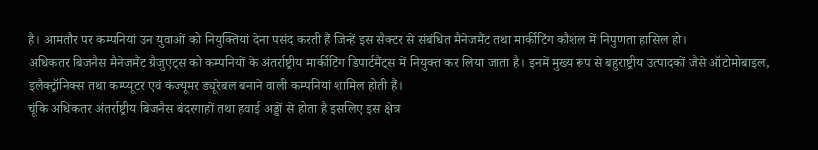है। आमतौर पर कम्पनियां उन युवाओं को नियुक्तियां देना पसंद करती हैं जिन्हें इस सैक्टर से संबंधित मैनेजमैंट तथा मार्कीटिंग कौशल में निपुणता हासिल हो।
अधिकतर बिजनैस मैनेजमैंट ग्रैजुएट्स को कम्पनियों के अंतर्राष्ट्रीय मार्कीटिंग डिपार्टमैंट्स में नियुक्त कर लिया जाता है। इनमें मुख्य रूप से बहुराष्ट्रीय उत्पादकों जैसे ऑटोमोबाइल, इलैक्ट्रॉनिक्स तथा कम्प्यूटर एवं कंज्यूमर ड्यूरेबल बनाने वाली कम्पनियां शामिल होती हैं।
चूंकि अधिकतर अंतर्राष्ट्रीय बिजनैस बंदरगाहों तथा हवाई अड्डों से होता है इसलिए इस क्षेत्र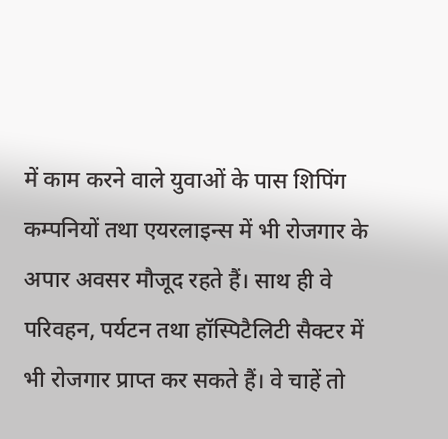में काम करने वाले युवाओं के पास शिपिंग कम्पनियों तथा एयरलाइन्स में भी रोजगार के अपार अवसर मौजूद रहते हैं। साथ ही वे परिवहन, पर्यटन तथा हॉस्पिटैलिटी सैक्टर में भी रोजगार प्राप्त कर सकते हैं। वे चाहें तो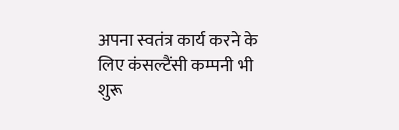अपना स्वतंत्र कार्य करने के लिए कंसल्टैंसी कम्पनी भी शुरू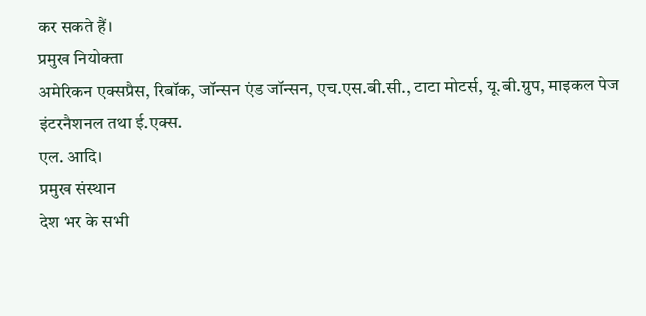कर सकते हैं।
प्रमुख नियोक्ता
अमेरिकन एक्सप्रैस, रिबॉक, जॉन्सन एंड जॉन्सन, एच.एस.बी.सी., टाटा मोटर्स, यू.बी.ग्रुप, माइकल पेज इंटरनैशनल तथा ई.एक्स.
एल. आदि।
प्रमुख संस्थान
देश भर के सभी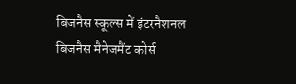बिजनैस स्कूल्स में इंटरनैशनल बिजनैस मैनेजमैंट कोर्स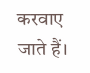करवाए जाते हैं।